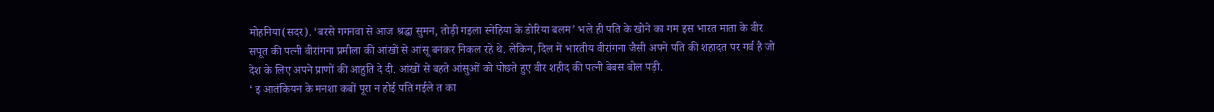मोहनिया(सदर). ‘बरसे गगनवा से आज श्रद्धा सुमन, तोड़ी गइला स्नेहिया के डोरिया बलम’ भले ही पति के खोने का गम इस भारत माता के वीर सपूत की पत्नी वीरांगना प्रमीला की आंखों से आंसू बनकर निकल रहे थे. लेकिन, दिल में भारतीय वीरांगना जैसी अपने पति की शहादत पर गर्व है जो देश के लिए अपने प्राणों की आहुति दे दी. आंखों से बहते आंसुओं को पोछते हुए वीर शहीद की पत्नी बेबस बोल पड़ी.
‘ इ आतंकियन के मनशा कबों पूरा न होई पति गईले त का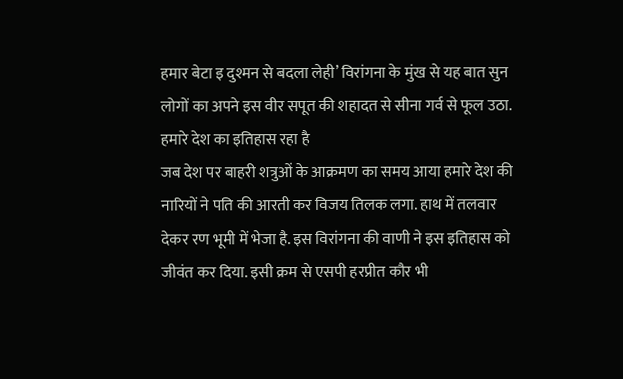हमार बेटा इ दुश्मन से बदला लेही’ विरांगना के मुंख से यह बात सुन लोगों का अपने इस वीर सपूत की शहादत से सीना गर्व से फूल उठा. हमारे देश का इतिहास रहा है
जब देश पर बाहरी शत्रुओं के आक्रमण का समय आया हमारे देश की नारियों ने पति की आरती कर विजय तिलक लगा. हाथ में तलवार देकर रण भूमी में भेजा है. इस विरांगना की वाणी ने इस इतिहास को जीवंत कर दिया. इसी क्रम से एसपी हरप्रीत कौर भी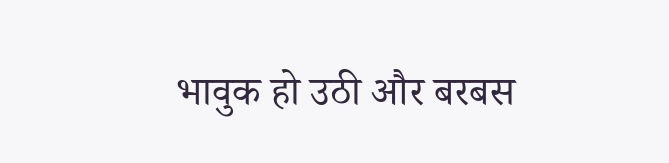भावुक हो उठी और बरबस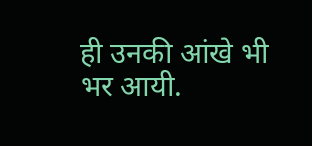ही उनकी आंखे भी भर आयी.